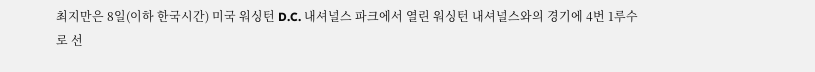최지만은 8일(이하 한국시간) 미국 워싱턴 D.C. 내셔널스 파크에서 열린 워싱턴 내셔널스와의 경기에 4번 1루수로 선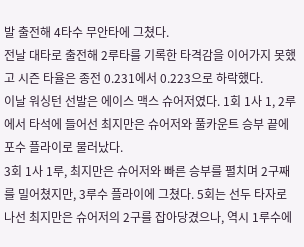발 출전해 4타수 무안타에 그쳤다.
전날 대타로 출전해 2루타를 기록한 타격감을 이어가지 못했고 시즌 타율은 종전 0.231에서 0.223으로 하락했다.
이날 워싱턴 선발은 에이스 맥스 슈어저였다. 1회 1사 1, 2루에서 타석에 들어선 최지만은 슈어저와 풀카운트 승부 끝에 포수 플라이로 물러났다.
3회 1사 1루, 최지만은 슈어저와 빠른 승부를 펼치며 2구째를 밀어쳤지만, 3루수 플라이에 그쳤다. 5회는 선두 타자로 나선 최지만은 슈어저의 2구를 잡아당겼으나, 역시 1루수에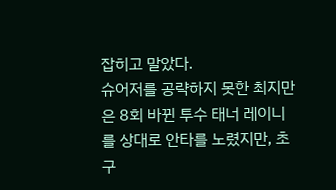잡히고 말았다.
슈어저를 공략하지 못한 최지만은 8회 바뀐 투수 태너 레이니를 상대로 안타를 노렸지만, 초구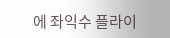에 좌익수 플라이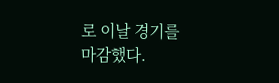로 이날 경기를 마감했다.